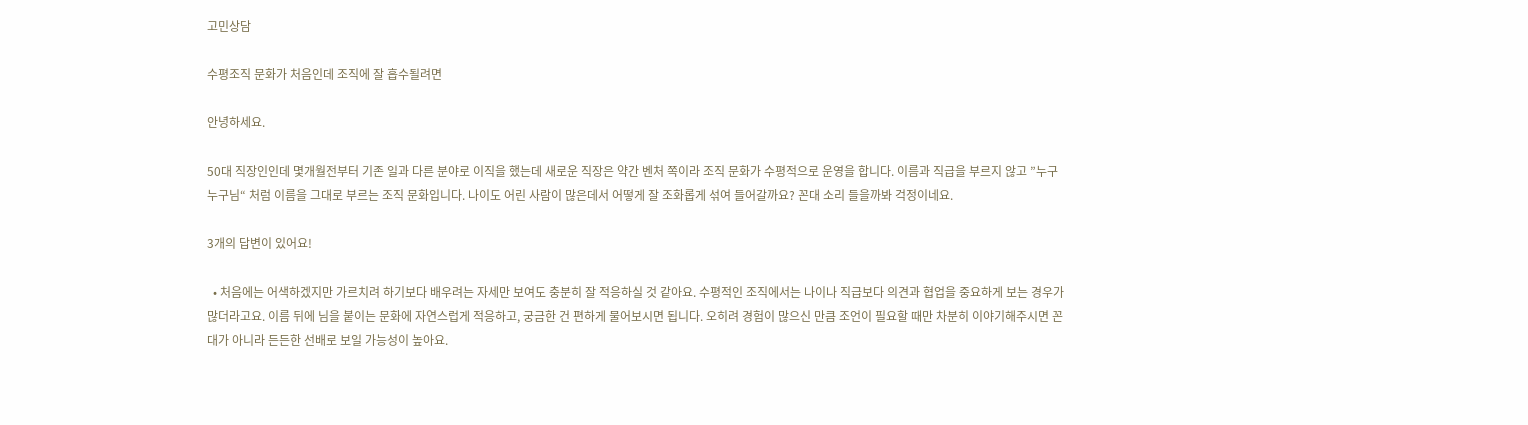고민상담

수평조직 문화가 처음인데 조직에 잘 흡수될려면

안녕하세요.

50대 직장인인데 몇개월전부터 기존 일과 다른 분야로 이직을 했는데 새로운 직장은 약간 벤처 쪽이라 조직 문화가 수평적으로 운영을 합니다. 이름과 직급을 부르지 않고 ”누구누구님“ 처럼 이름을 그대로 부르는 조직 문화입니다. 나이도 어린 사람이 많은데서 어떻게 잘 조화롭게 섞여 들어갈까요? 꼰대 소리 들을까봐 걱정이네요.

3개의 답변이 있어요!

  • 처음에는 어색하겠지만 가르치려 하기보다 배우려는 자세만 보여도 충분히 잘 적응하실 것 같아요. 수평적인 조직에서는 나이나 직급보다 의견과 협업을 중요하게 보는 경우가 많더라고요. 이름 뒤에 님을 붙이는 문화에 자연스럽게 적응하고, 궁금한 건 편하게 물어보시면 됩니다. 오히려 경험이 많으신 만큼 조언이 필요할 때만 차분히 이야기해주시면 꼰대가 아니라 든든한 선배로 보일 가능성이 높아요.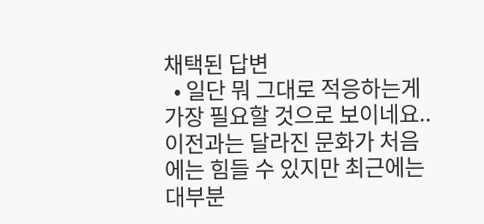채택된 답변
  • 일단 뭐 그대로 적응하는게 가장 필요할 것으로 보이네요.. 이전과는 달라진 문화가 처음에는 힘들 수 있지만 최근에는 대부분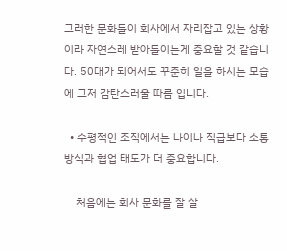그러한 문화들이 회사에서 자리잡고 있는 상황이라 자연스레 받아들이는게 중요할 것 같습니다. 50대가 되어서도 꾸준히 일을 하시는 모습에 그저 감탄스러울 따름 입니다.

  • 수평적인 조직에서는 나이나 직급보다 소통 방식과 협업 태도가 더 중요합니다.

    처음에는 회사 문화를 잘 살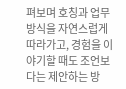펴보며 호칭과 업무 방식을 자연스럽게 따라가고, 경험을 이야기할 때도 조언보다는 제안하는 방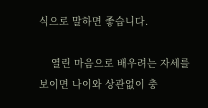식으로 말하면 좋습니다.

    열린 마음으로 배우려는 자세를 보이면 나이와 상관없이 충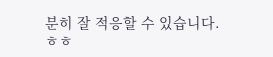분히 잘 적응할 수 있습니다. ㅎㅎ